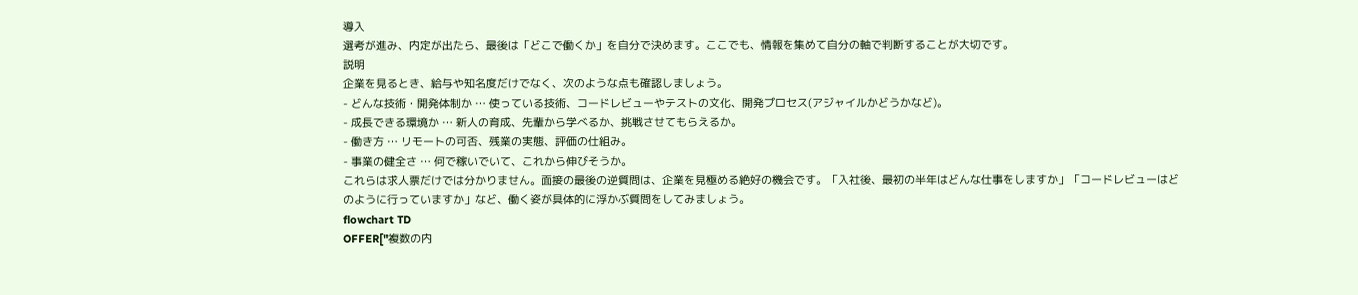導入
選考が進み、内定が出たら、最後は「どこで働くか」を自分で決めます。ここでも、情報を集めて自分の軸で判断することが大切です。
説明
企業を見るとき、給与や知名度だけでなく、次のような点も確認しましょう。
- どんな技術・開発体制か … 使っている技術、コードレビューやテストの文化、開発プロセス(アジャイルかどうかなど)。
- 成長できる環境か … 新人の育成、先輩から学べるか、挑戦させてもらえるか。
- 働き方 … リモートの可否、残業の実態、評価の仕組み。
- 事業の健全さ … 何で稼いでいて、これから伸びそうか。
これらは求人票だけでは分かりません。面接の最後の逆質問は、企業を見極める絶好の機会です。「入社後、最初の半年はどんな仕事をしますか」「コードレビューはどのように行っていますか」など、働く姿が具体的に浮かぶ質問をしてみましょう。
flowchart TD
OFFER["複数の内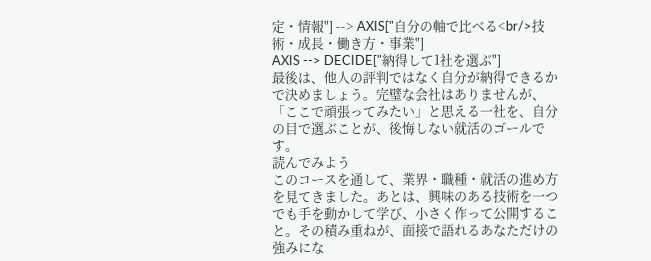定・情報"] --> AXIS["自分の軸で比べる<br/>技術・成長・働き方・事業"]
AXIS --> DECIDE["納得して1社を選ぶ"]
最後は、他人の評判ではなく自分が納得できるかで決めましょう。完璧な会社はありませんが、「ここで頑張ってみたい」と思える一社を、自分の目で選ぶことが、後悔しない就活のゴールです。
読んでみよう
このコースを通して、業界・職種・就活の進め方を見てきました。あとは、興味のある技術を一つでも手を動かして学び、小さく作って公開すること。その積み重ねが、面接で語れるあなただけの強みにな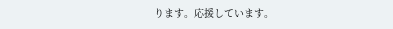ります。応援しています。